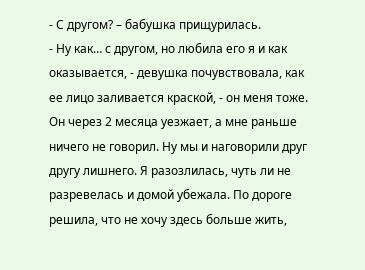- С другом? – бабушка прищурилась.
- Ну как… с другом, но любила его я и как оказывается, - девушка почувствовала, как ее лицо заливается краской, - он меня тоже. Он через 2 месяца уезжает, а мне раньше ничего не говорил. Ну мы и наговорили друг другу лишнего. Я разозлилась, чуть ли не разревелась и домой убежала. По дороге решила, что не хочу здесь больше жить,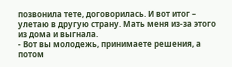позвонила тете, договорилась. И вот итог – улетаю в другую страну. Мать меня из-за этого из дома и выгнала.
- Вот вы молодежь, принимаете решения, а потом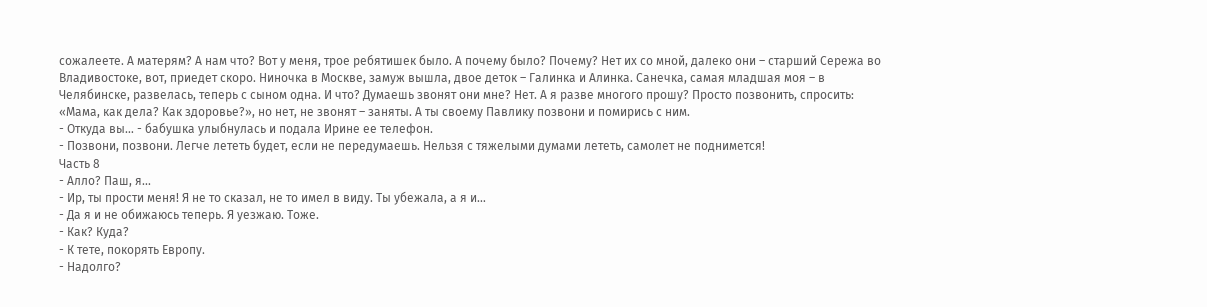сожалеете. А матерям? А нам что? Вот у меня, трое ребятишек было. А почему было? Почему? Нет их со мной, далеко они – старший Сережа во Владивостоке, вот, приедет скоро. Ниночка в Москве, замуж вышла, двое деток – Галинка и Алинка. Санечка, самая младшая моя – в Челябинске, развелась, теперь с сыном одна. И что? Думаешь звонят они мне? Нет. А я разве многого прошу? Просто позвонить, спросить: «Мама, как дела? Как здоровье?», но нет, не звонят – заняты. А ты своему Павлику позвони и помирись с ним.
- Откуда вы… - бабушка улыбнулась и подала Ирине ее телефон.
- Позвони, позвони. Легче лететь будет, если не передумаешь. Нельзя с тяжелыми думами лететь, самолет не поднимется!
Часть 8
- Алло? Паш, я...
- Ир, ты прости меня! Я не то сказал, не то имел в виду. Ты убежала, а я и…
- Да я и не обижаюсь теперь. Я уезжаю. Тоже.
- Как? Куда?
- К тете, покорять Европу.
- Надолго?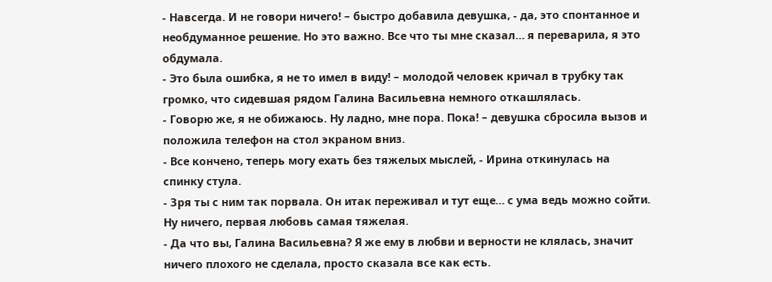- Навсегда. И не говори ничего! – быстро добавила девушка, - да, это спонтанное и необдуманное решение. Но это важно. Все что ты мне сказал… я переварила, я это обдумала.
- Это была ошибка, я не то имел в виду! – молодой человек кричал в трубку так громко, что сидевшая рядом Галина Васильевна немного откашлялась.
- Говорю же, я не обижаюсь. Ну ладно, мне пора. Пока! – девушка сбросила вызов и положила телефон на стол экраном вниз.
- Все кончено, теперь могу ехать без тяжелых мыслей, - Ирина откинулась на спинку стула.
- Зря ты с ним так порвала. Он итак переживал и тут еще… с ума ведь можно сойти. Ну ничего, первая любовь самая тяжелая.
- Да что вы, Галина Васильевна? Я же ему в любви и верности не клялась, значит ничего плохого не сделала, просто сказала все как есть.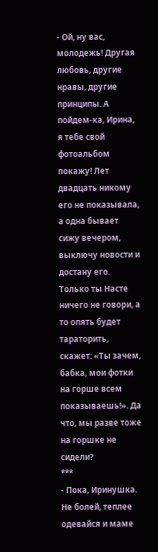- Ой, ну вас, молодежь! Другая любовь, другие нравы, другие принципы. А пойдем-ка, Ирина, я тебе свой фотоальбом покажу! Лет двадцать никому его не показывала, а одна бывает сижу вечером, выключу новости и достану его. Только ты Насте ничего не говори, а то опять будет тараторить, скажет: «Ты зачем, бабка, мои фотки на горше всем показываешь!». Да что, мы разве тоже на горшке не сидели?
***
- Пока, Иринушка. Не болей, теплее одевайся и маме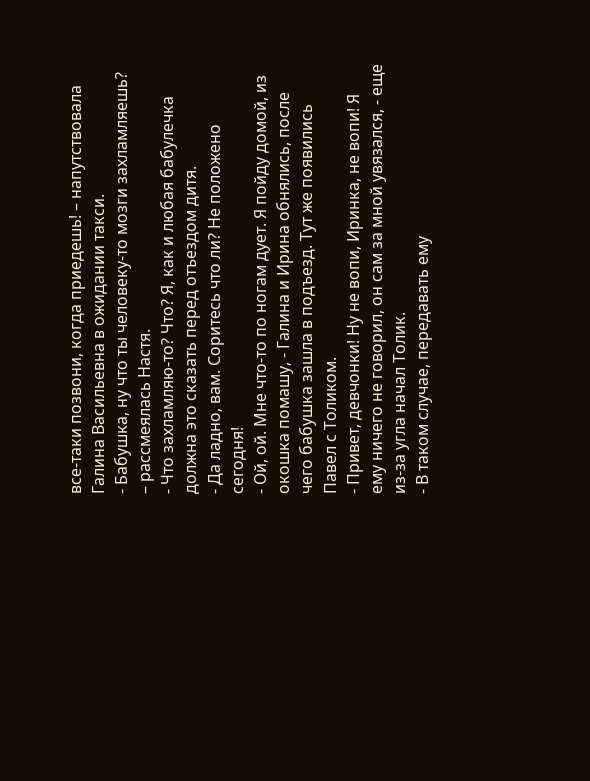все-таки позвони, когда приедешь! – напутствовала Галина Васильевна в ожидании такси.
- Бабушка, ну что ты человеку-то мозги захламляешь? – рассмеялась Настя.
- Что захламляю-то? Что? Я, как и любая бабулечка должна это сказать перед отъездом дитя.
- Да ладно, вам. Соритесь что ли? Не положено сегодня!
- Ой, ой. Мне что-то по ногам дует. Я пойду домой, из окошка помашу, - Галина и Ирина обнялись, после чего бабушка зашла в подъезд. Тут же появились Павел с Толиком.
- Привет, девчонки! Ну не вопи, Иринка, не вопи! Я ему ничего не говорил, он сам за мной увязался, - еще из-за угла начал Толик.
- В таком случае, передавать ему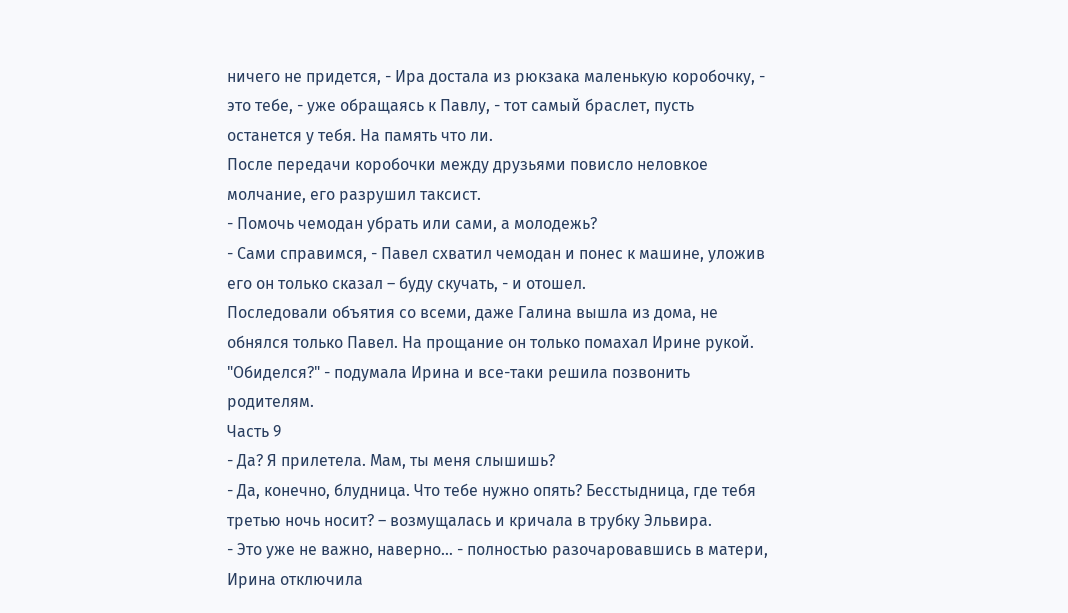ничего не придется, - Ира достала из рюкзака маленькую коробочку, - это тебе, - уже обращаясь к Павлу, - тот самый браслет, пусть останется у тебя. На память что ли.
После передачи коробочки между друзьями повисло неловкое молчание, его разрушил таксист.
- Помочь чемодан убрать или сами, а молодежь?
- Сами справимся, - Павел схватил чемодан и понес к машине, уложив его он только сказал – буду скучать, - и отошел.
Последовали объятия со всеми, даже Галина вышла из дома, не обнялся только Павел. На прощание он только помахал Ирине рукой.
"Обиделся?" - подумала Ирина и все-таки решила позвонить родителям.
Часть 9
- Да? Я прилетела. Мам, ты меня слышишь?
- Да, конечно, блудница. Что тебе нужно опять? Бесстыдница, где тебя третью ночь носит? – возмущалась и кричала в трубку Эльвира.
- Это уже не важно, наверно… - полностью разочаровавшись в матери, Ирина отключила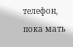телефон, пока мать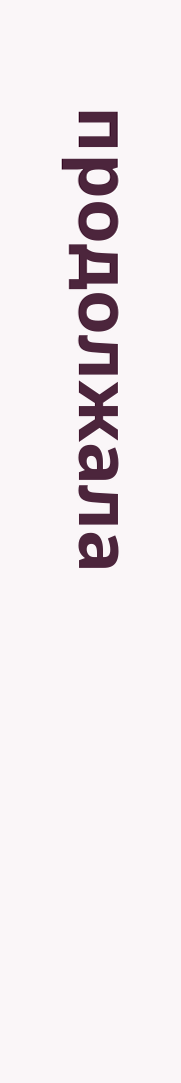продолжала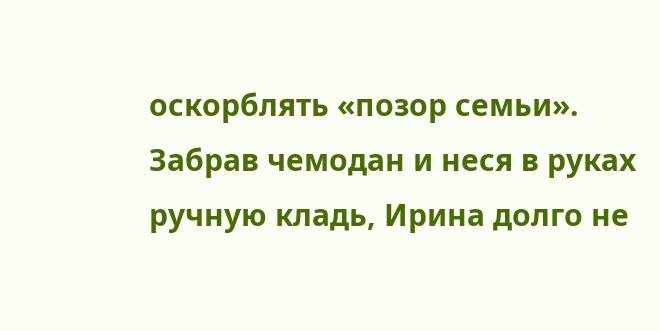оскорблять «позор семьи».
Забрав чемодан и неся в руках ручную кладь, Ирина долго не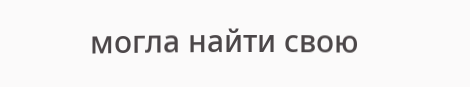могла найти свою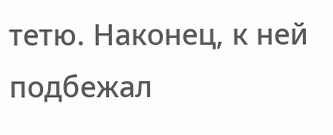тетю. Наконец, к ней подбежал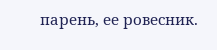парень, ее ровесник.